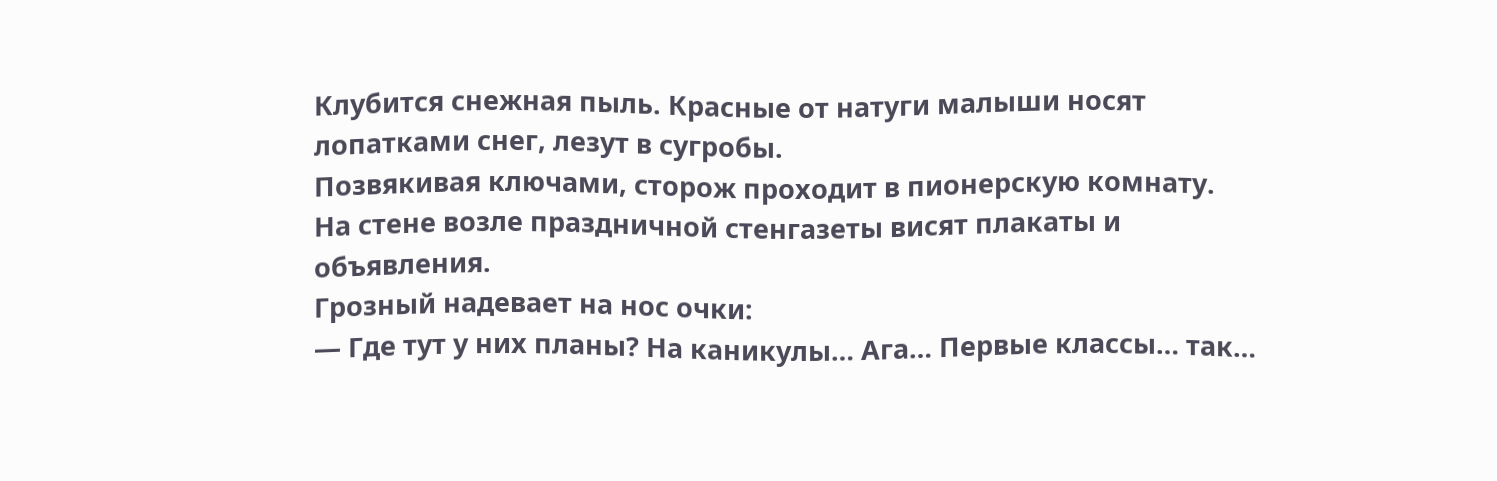Клубится снежная пыль. Красные от натуги малыши носят лопатками снег, лезут в сугробы.
Позвякивая ключами, сторож проходит в пионерскую комнату.
На стене возле праздничной стенгазеты висят плакаты и объявления.
Грозный надевает на нос очки:
— Где тут у них планы? На каникулы… Ага… Первые классы… так…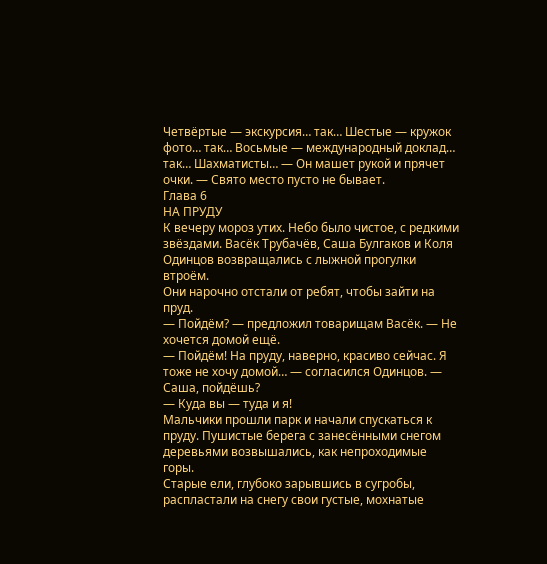Четвёртые — экскурсия… так… Шестые — кружок фото… так… Восьмые — международный доклад… так… Шахматисты… — Он машет рукой и прячет очки. — Свято место пусто не бывает.
Глава 6
НА ПРУДУ
К вечеру мороз утих. Небо было чистое, с редкими звёздами. Васёк Трубачёв, Саша Булгаков и Коля Одинцов возвращались с лыжной прогулки втроём.
Они нарочно отстали от ребят, чтобы зайти на пруд.
— Пойдём? — предложил товарищам Васёк. — Не хочется домой ещё.
— Пойдём! На пруду, наверно, красиво сейчас. Я тоже не хочу домой… — согласился Одинцов. — Саша, пойдёшь?
— Куда вы — туда и я!
Мальчики прошли парк и начали спускаться к пруду. Пушистые берега с занесёнными снегом деревьями возвышались, как непроходимые горы.
Старые ели, глубоко зарывшись в сугробы, распластали на снегу свои густые, мохнатые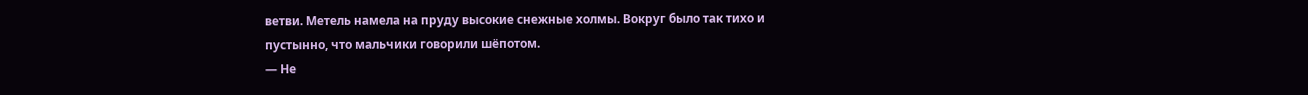ветви. Метель намела на пруду высокие снежные холмы. Вокруг было так тихо и пустынно, что мальчики говорили шёпотом.
— Не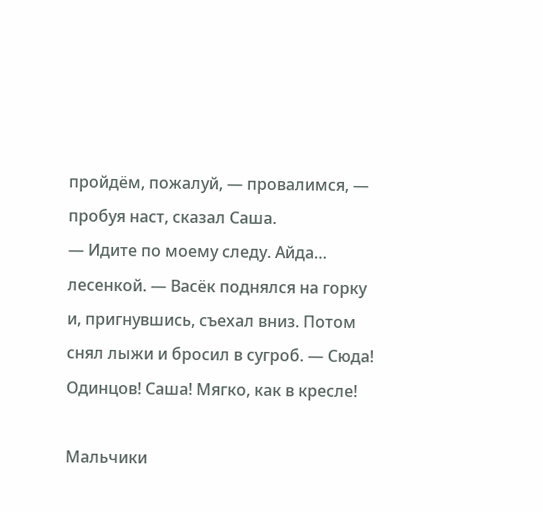пройдём, пожалуй, — провалимся, — пробуя наст, сказал Саша.
— Идите по моему следу. Айда… лесенкой. — Васёк поднялся на горку и, пригнувшись, съехал вниз. Потом снял лыжи и бросил в сугроб. — Сюда! Одинцов! Саша! Мягко, как в кресле!

Мальчики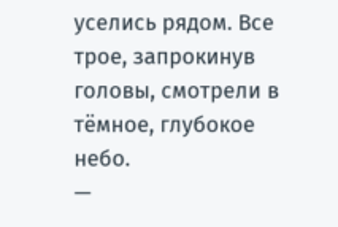уселись рядом. Все трое, запрокинув головы, смотрели в тёмное, глубокое небо.
—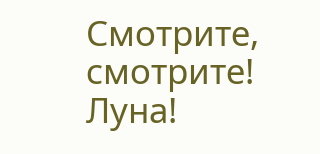Смотрите, смотрите! Луна!